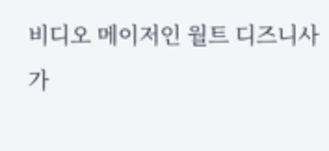비디오 메이저인 월트 디즈니사가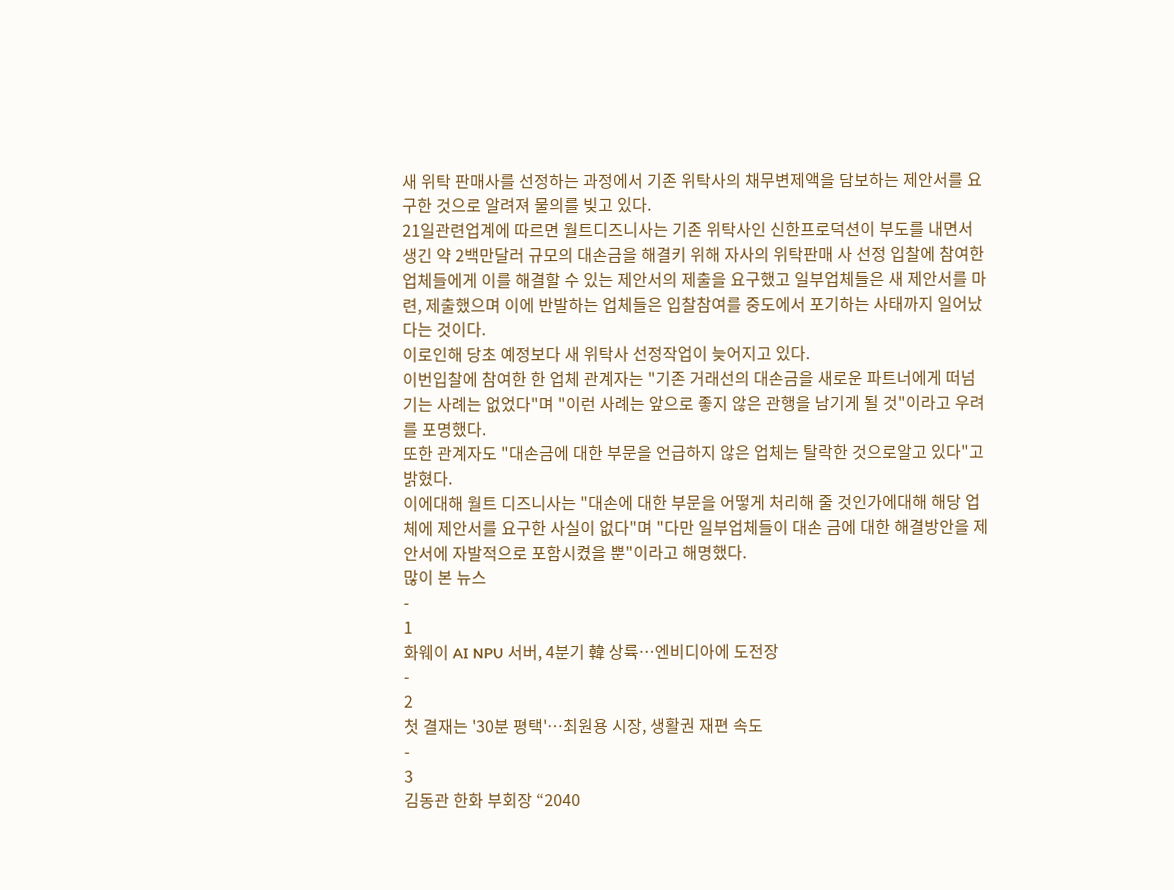새 위탁 판매사를 선정하는 과정에서 기존 위탁사의 채무변제액을 담보하는 제안서를 요구한 것으로 알려져 물의를 빚고 있다.
21일관련업계에 따르면 월트디즈니사는 기존 위탁사인 신한프로덕션이 부도를 내면서 생긴 약 2백만달러 규모의 대손금을 해결키 위해 자사의 위탁판매 사 선정 입찰에 참여한 업체들에게 이를 해결할 수 있는 제안서의 제출을 요구했고 일부업체들은 새 제안서를 마련, 제출했으며 이에 반발하는 업체들은 입찰참여를 중도에서 포기하는 사태까지 일어났다는 것이다.
이로인해 당초 예정보다 새 위탁사 선정작업이 늦어지고 있다.
이번입찰에 참여한 한 업체 관계자는 "기존 거래선의 대손금을 새로운 파트너에게 떠넘기는 사례는 없었다"며 "이런 사례는 앞으로 좋지 않은 관행을 남기게 될 것"이라고 우려를 포명했다.
또한 관계자도 "대손금에 대한 부문을 언급하지 않은 업체는 탈락한 것으로알고 있다"고 밝혔다.
이에대해 월트 디즈니사는 "대손에 대한 부문을 어떻게 처리해 줄 것인가에대해 해당 업체에 제안서를 요구한 사실이 없다"며 "다만 일부업체들이 대손 금에 대한 해결방안을 제안서에 자발적으로 포함시켰을 뿐"이라고 해명했다.
많이 본 뉴스
-
1
화웨이 AI NPU 서버, 4분기 韓 상륙…엔비디아에 도전장
-
2
첫 결재는 '30분 평택'…최원용 시장, 생활권 재편 속도
-
3
김동관 한화 부회장 “2040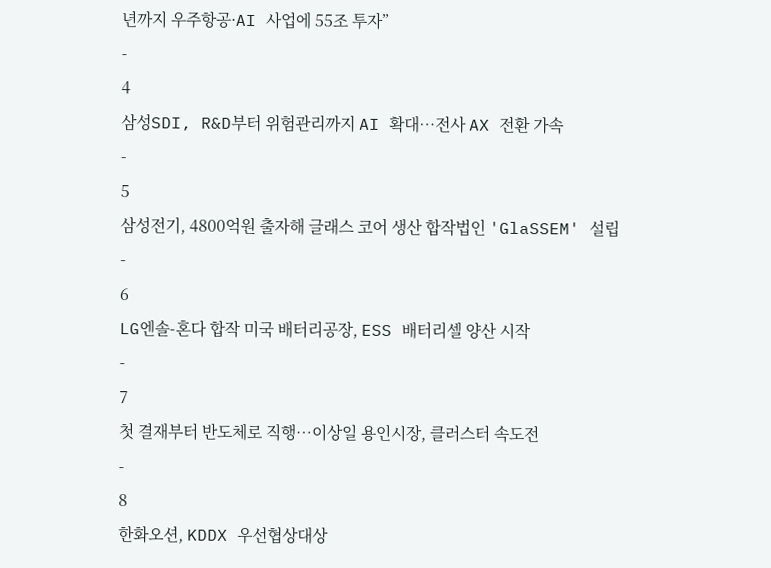년까지 우주항공·AI 사업에 55조 투자”
-
4
삼성SDI, R&D부터 위험관리까지 AI 확대…전사 AX 전환 가속
-
5
삼성전기, 4800억원 출자해 글래스 코어 생산 합작법인 'GlaSSEM' 설립
-
6
LG엔솔-혼다 합작 미국 배터리공장, ESS 배터리셀 양산 시작
-
7
첫 결재부터 반도체로 직행…이상일 용인시장, 클러스터 속도전
-
8
한화오션, KDDX 우선협상대상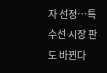자 선정…특수선 시장 판도 바뀐다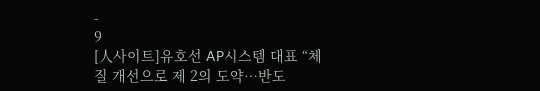-
9
[人사이트]유호선 AP시스템 대표 “체질 개선으로 제 2의 도약…반도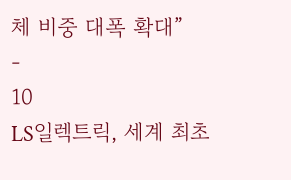체 비중 대폭 확대”
-
10
LS일렉트릭, 세계 최초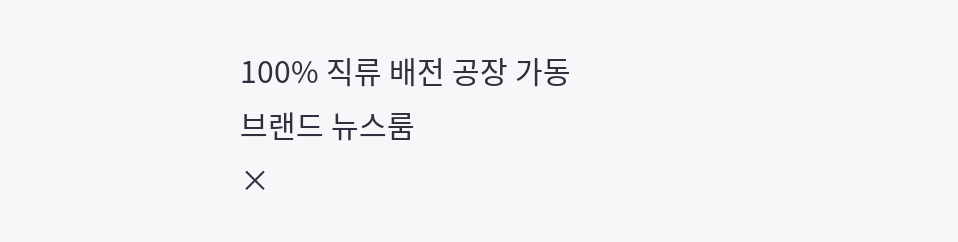100% 직류 배전 공장 가동
브랜드 뉴스룸
×